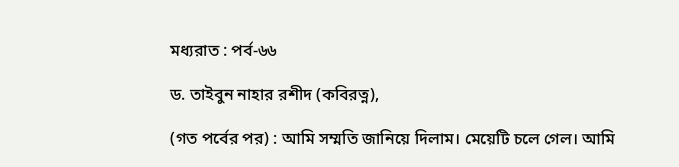মধ্যরাত : পর্ব-৬৬

ড. তাইবুন নাহার রশীদ (কবিরত্ন),

(গত পর্বের পর) : আমি সম্মতি জানিয়ে দিলাম। মেয়েটি চলে গেল। আমি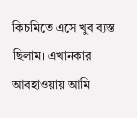কিচমিতে এসে খুব ব্যস্ত ছিলাম। এখানকার আবহাওয়ায় আমি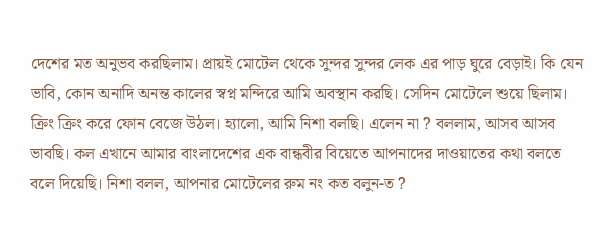দেশের মত অনুভব করছিলাম। প্রায়ই মোটেল থেকে সুন্দর সুন্দর লেক এর পাড় ঘুরে বেড়াই। কি যেন ভাবি, কোন অনাদি অনন্ত কালের স্বপ্ন মন্দিরে আমি অবস্থান করছি। সেদিন মোটেলে শুয়ে ছিলাম। ক্রিং ক্রিং করে ফোন বেজে উঠল। হ্যালো, আমি নিশা বলছি। এলেন না ? বললাম, আসব আসব ভাবছি। কল এখানে আমার বাংলাদেশের এক বান্ধবীর বিয়েতে আপনাদের দাওয়াতের কথা বলতে বলে দিয়েছি। নিশা বলল, আপনার মোটেলের রুম নং কত বলুন-ত ?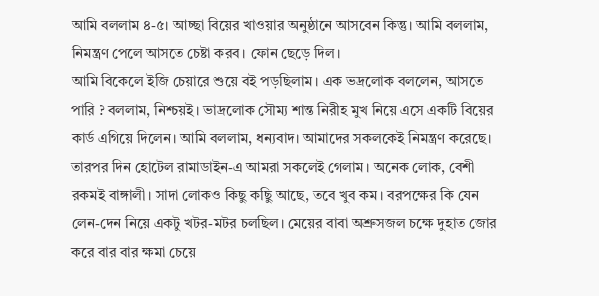আমি বললাম ৪-৫। আচ্ছা বিয়ের খাওয়ার অনুষ্ঠানে আসবেন কিন্তু। আমি বললাম, নিমন্ত্রণ পেলে আসতে চেষ্টা করব। ফোন ছেড়ে দিল।
আমি বিকেলে ইজি চেয়ারে শুয়ে বই পড়ছিলাম। এক ভদ্রলোক বললেন, আসতে পারি ? বললাম, নিশ্চয়ই। ভাদ্রলোক সৌম্য শান্ত নিরীহ মুখ নিয়ে এসে একটি বিয়ের কার্ড এগিয়ে দিলেন। আমি বললাম, ধন্যবাদ। আমাদের সকলকেই নিমন্ত্রণ করেছে। তারপর দিন হোটেল রামাডাইন-এ আমরা সকলেই গেলাম। অনেক লোক, বেশী রকমই বাঙ্গালী। সাদা লোকও কিছু কছিু আছে, তবে খুব কম। বরপক্ষের কি যেন লেন-দেন নিয়ে একটু খটর-মটর চলছিল। মেয়ের বাবা অশ্রুসজল চক্ষে দুহাত জোর করে বার বার ক্ষমা চেয়ে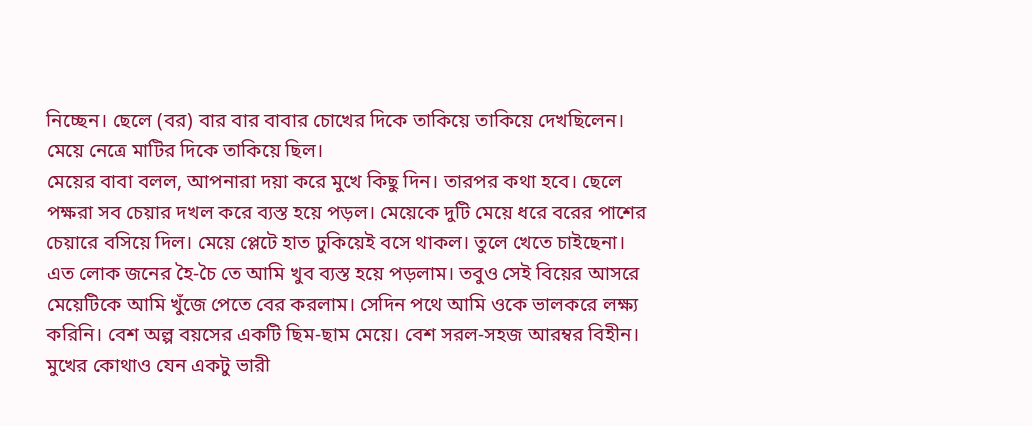নিচ্ছেন। ছেলে (বর) বার বার বাবার চোখের দিকে তাকিয়ে তাকিয়ে দেখছিলেন। মেয়ে নেত্রে মাটির দিকে তাকিয়ে ছিল।
মেয়ের বাবা বলল, আপনারা দয়া করে মুখে কিছু দিন। তারপর কথা হবে। ছেলে পক্ষরা সব চেয়ার দখল করে ব্যস্ত হয়ে পড়ল। মেয়েকে দুটি মেয়ে ধরে বরের পাশের চেয়ারে বসিয়ে দিল। মেয়ে প্লেটে হাত ঢুকিয়েই বসে থাকল। তুলে খেতে চাইছেনা। এত লোক জনের হৈ-চৈ তে আমি খুব ব্যস্ত হয়ে পড়লাম। তবুও সেই বিয়ের আসরে মেয়েটিকে আমি খুঁজে পেতে বের করলাম। সেদিন পথে আমি ওকে ভালকরে লক্ষ্য করিনি। বেশ অল্প বয়সের একটি ছিম-ছাম মেয়ে। বেশ সরল-সহজ আরম্বর বিহীন। মুখের কোথাও যেন একটু ভারী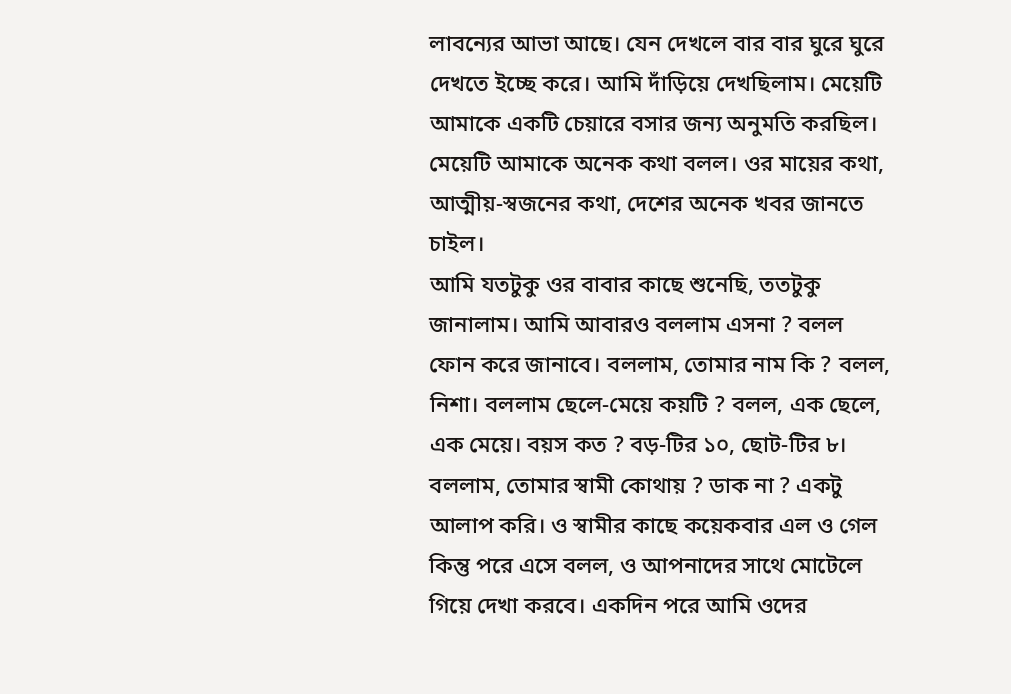লাবন্যের আভা আছে। যেন দেখলে বার বার ঘুরে ঘুরে দেখতে ইচ্ছে করে। আমি দাঁড়িয়ে দেখছিলাম। মেয়েটি আমাকে একটি চেয়ারে বসার জন্য অনুমতি করছিল। মেয়েটি আমাকে অনেক কথা বলল। ওর মায়ের কথা, আত্মীয়-স্বজনের কথা, দেশের অনেক খবর জানতে চাইল।
আমি যতটুকু ওর বাবার কাছে শুনেছি, ততটুকু জানালাম। আমি আবারও বললাম এসনা ? বলল ফোন করে জানাবে। বললাম, তোমার নাম কি ? বলল, নিশা। বললাম ছেলে-মেয়ে কয়টি ? বলল, এক ছেলে, এক মেয়ে। বয়স কত ? বড়-টির ১০, ছোট-টির ৮। বললাম, তোমার স্বামী কোথায় ? ডাক না ? একটু আলাপ করি। ও স্বামীর কাছে কয়েকবার এল ও গেল কিন্তু পরে এসে বলল, ও আপনাদের সাথে মোটেলে গিয়ে দেখা করবে। একদিন পরে আমি ওদের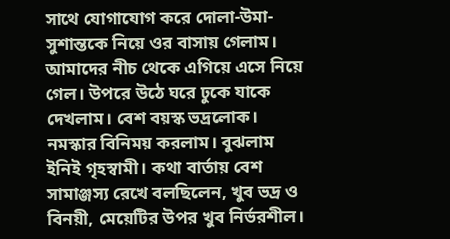সাথে যোগাযোগ করে দোলা-উমা-সুশান্তকে নিয়ে ওর বাসায় গেলাম। আমাদের নীচ থেকে এগিয়ে এসে নিয়ে গেল। উপরে উঠে ঘরে ঢুকে যাকে দেখলাম। বেশ বয়স্ক ভদ্রলোক। নমস্কার বিনিময় করলাম। বুঝলাম ইনিই গৃহস্বামী। কথা বার্তায় বেশ সামাঞ্জস্য রেখে বলছিলেন, খুব ভদ্র ও বিনয়ী, মেয়েটির উপর খুব নির্ভরশীল।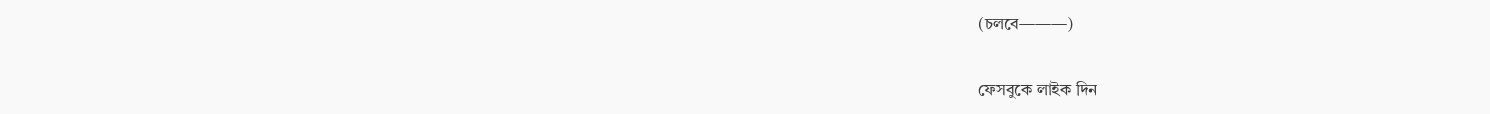(চলবে———)

ফেসবুকে লাইক দিন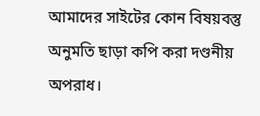আমাদের সাইটের কোন বিষয়বস্তু অনুমতি ছাড়া কপি করা দণ্ডনীয় অপরাধ।